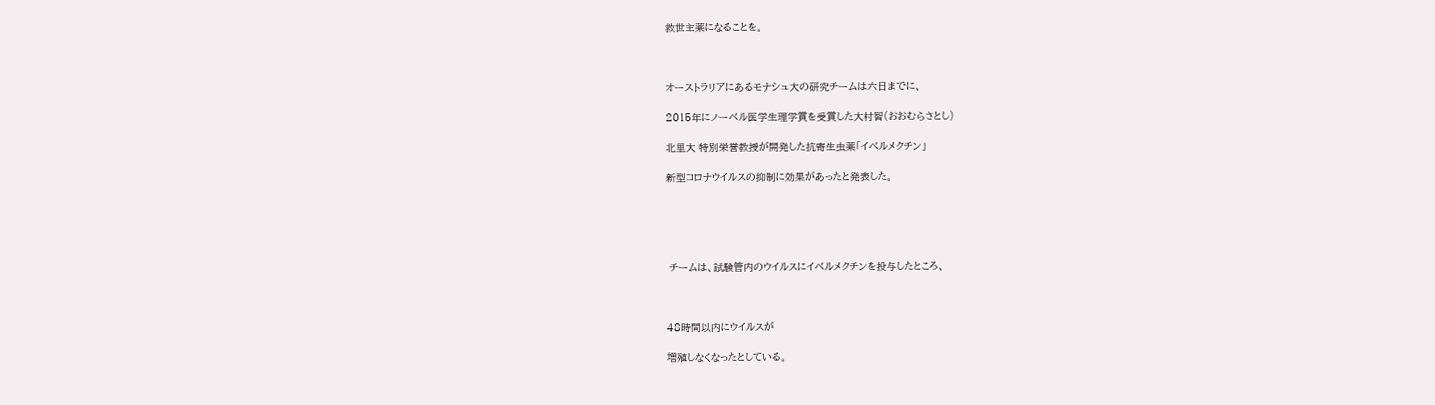救世主薬になることを。



オーストラリアにあるモナシュ大の研究チームは六日までに、

2015年にノーベル医学生理学賞を受賞した大村智(おおむらさとし)

北里大 特別栄誉教授が開発した抗寄生虫薬「イベルメクチン」

新型コロナウイルスの抑制に効果があったと発表した。





 チームは、試験管内のウイルスにイベルメクチンを投与したところ、



48時間以内にウイルスが

増殖しなくなったとしている。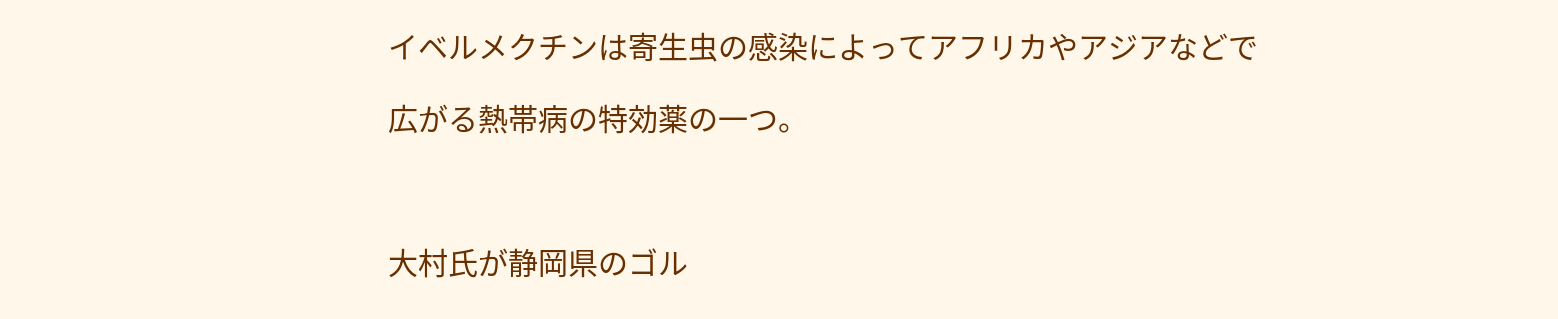イベルメクチンは寄生虫の感染によってアフリカやアジアなどで

広がる熱帯病の特効薬の一つ。



大村氏が静岡県のゴル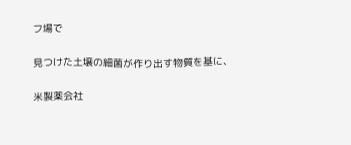フ場で

見つけた土壌の細菌が作り出す物質を基に、

米製薬会社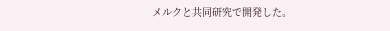メルクと共同研究で開発した。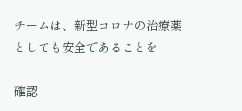チームは、新型コロナの治療薬としても安全であることを

確認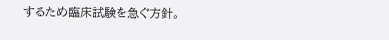するため臨床試験を急ぐ方針。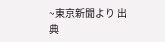~東京新聞より 出典